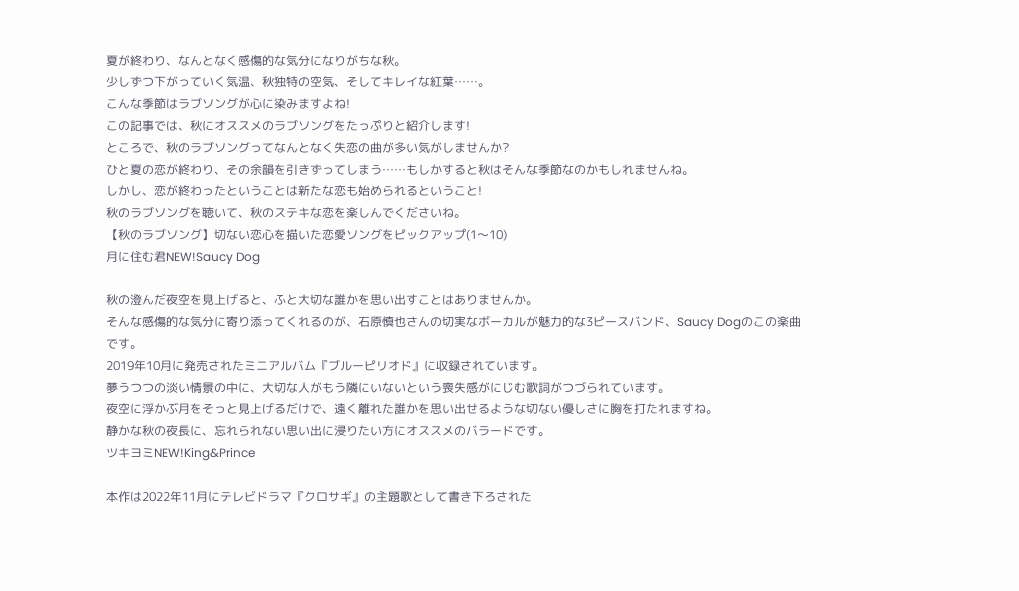夏が終わり、なんとなく感傷的な気分になりがちな秋。
少しずつ下がっていく気温、秋独特の空気、そしてキレイな紅葉……。
こんな季節はラブソングが心に染みますよね!
この記事では、秋にオススメのラブソングをたっぷりと紹介します!
ところで、秋のラブソングってなんとなく失恋の曲が多い気がしませんか?
ひと夏の恋が終わり、その余韻を引きずってしまう……もしかすると秋はそんな季節なのかもしれませんね。
しかし、恋が終わったということは新たな恋も始められるということ!
秋のラブソングを聴いて、秋のステキな恋を楽しんでくださいね。
【秋のラブソング】切ない恋心を描いた恋愛ソングをピックアップ(1〜10)
月に住む君NEW!Saucy Dog

秋の澄んだ夜空を見上げると、ふと大切な誰かを思い出すことはありませんか。
そんな感傷的な気分に寄り添ってくれるのが、石原慎也さんの切実なボーカルが魅力的な3ピースバンド、Saucy Dogのこの楽曲です。
2019年10月に発売されたミニアルバム『ブルーピリオド』に収録されています。
夢うつつの淡い情景の中に、大切な人がもう隣にいないという喪失感がにじむ歌詞がつづられています。
夜空に浮かぶ月をそっと見上げるだけで、遠く離れた誰かを思い出せるような切ない優しさに胸を打たれますね。
静かな秋の夜長に、忘れられない思い出に浸りたい方にオススメのバラードです。
ツキヨミNEW!King&Prince

本作は2022年11月にテレビドラマ『クロサギ』の主題歌として書き下ろされた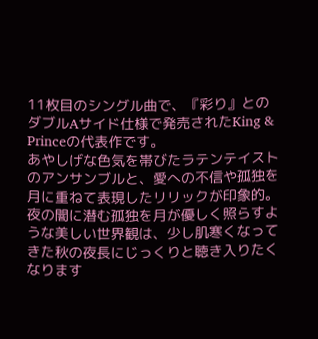11枚目のシングル曲で、『彩り』とのダブルAサイド仕様で発売されたKing & Princeの代表作です。
あやしげな色気を帯びたラテンテイストのアンサンブルと、愛への不信や孤独を月に重ねて表現したリリックが印象的。
夜の闇に潜む孤独を月が優しく照らすような美しい世界観は、少し肌寒くなってきた秋の夜長にじっくりと聴き入りたくなります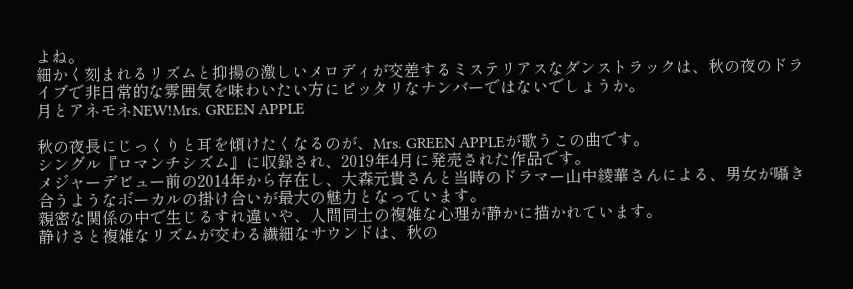よね。
細かく刻まれるリズムと抑揚の激しいメロディが交差するミステリアスなダンストラックは、秋の夜のドライブで非日常的な雰囲気を味わいたい方にピッタリなナンバーではないでしょうか。
月とアネモネNEW!Mrs. GREEN APPLE

秋の夜長にじっくりと耳を傾けたくなるのが、Mrs. GREEN APPLEが歌うこの曲です。
シングル『ロマンチシズム』に収録され、2019年4月に発売された作品です。
メジャーデビュー前の2014年から存在し、大森元貴さんと当時のドラマー山中綾華さんによる、男女が囁き合うようなボーカルの掛け合いが最大の魅力となっています。
親密な関係の中で生じるすれ違いや、人間同士の複雑な心理が静かに描かれています。
静けさと複雑なリズムが交わる繊細なサウンドは、秋の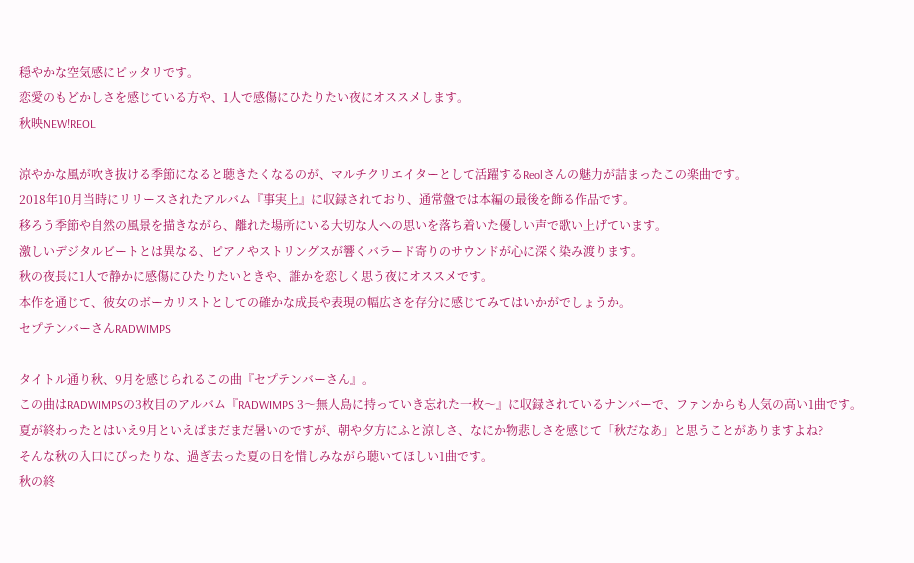穏やかな空気感にピッタリです。
恋愛のもどかしさを感じている方や、1人で感傷にひたりたい夜にオススメします。
秋映NEW!REOL

涼やかな風が吹き抜ける季節になると聴きたくなるのが、マルチクリエイターとして活躍するReolさんの魅力が詰まったこの楽曲です。
2018年10月当時にリリースされたアルバム『事実上』に収録されており、通常盤では本編の最後を飾る作品です。
移ろう季節や自然の風景を描きながら、離れた場所にいる大切な人への思いを落ち着いた優しい声で歌い上げています。
激しいデジタルビートとは異なる、ピアノやストリングスが響くバラード寄りのサウンドが心に深く染み渡ります。
秋の夜長に1人で静かに感傷にひたりたいときや、誰かを恋しく思う夜にオススメです。
本作を通じて、彼女のボーカリストとしての確かな成長や表現の幅広さを存分に感じてみてはいかがでしょうか。
セプテンバーさんRADWIMPS

タイトル通り秋、9月を感じられるこの曲『セプテンバーさん』。
この曲はRADWIMPSの3枚目のアルバム『RADWIMPS 3〜無人島に持っていき忘れた一枚〜』に収録されているナンバーで、ファンからも人気の高い1曲です。
夏が終わったとはいえ9月といえばまだまだ暑いのですが、朝や夕方にふと涼しさ、なにか物悲しさを感じて「秋だなあ」と思うことがありますよね?
そんな秋の入口にぴったりな、過ぎ去った夏の日を惜しみながら聴いてほしい1曲です。
秋の終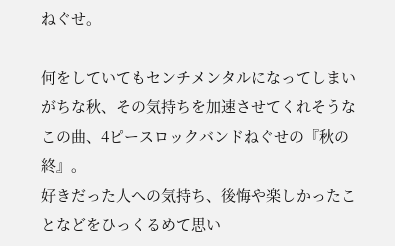ねぐせ。

何をしていてもセンチメンタルになってしまいがちな秋、その気持ちを加速させてくれそうなこの曲、4ピースロックバンドねぐせの『秋の終』。
好きだった人への気持ち、後悔や楽しかったことなどをひっくるめて思い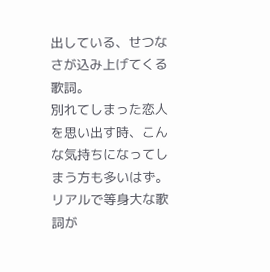出している、せつなさが込み上げてくる歌詞。
別れてしまった恋人を思い出す時、こんな気持ちになってしまう方も多いはず。
リアルで等身大な歌詞が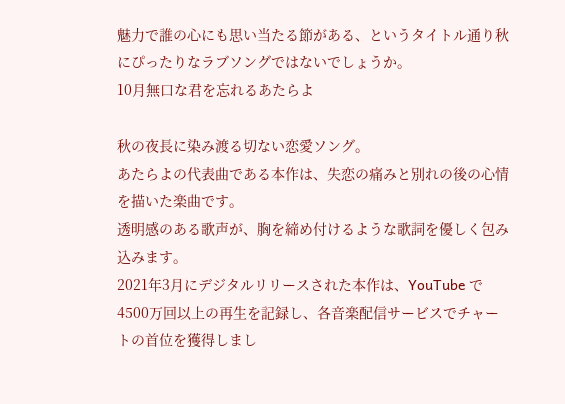魅力で誰の心にも思い当たる節がある、というタイトル通り秋にぴったりなラブソングではないでしょうか。
10月無口な君を忘れるあたらよ

秋の夜長に染み渡る切ない恋愛ソング。
あたらよの代表曲である本作は、失恋の痛みと別れの後の心情を描いた楽曲です。
透明感のある歌声が、胸を締め付けるような歌詞を優しく包み込みます。
2021年3月にデジタルリリースされた本作は、YouTube で4500万回以上の再生を記録し、各音楽配信サービスでチャートの首位を獲得しまし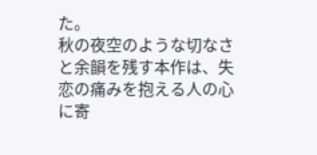た。
秋の夜空のような切なさと余韻を残す本作は、失恋の痛みを抱える人の心に寄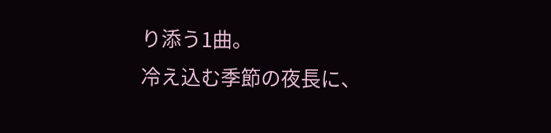り添う1曲。
冷え込む季節の夜長に、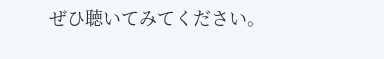ぜひ聴いてみてください。